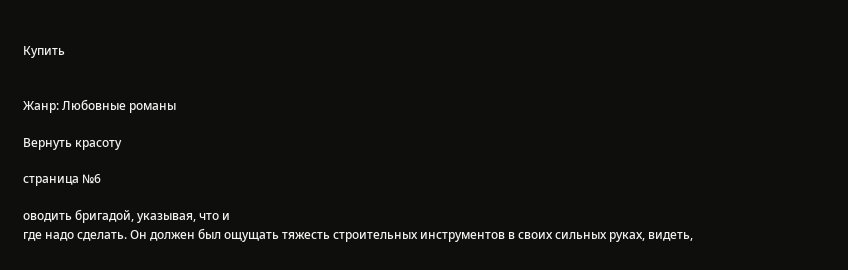Купить


Жанр: Любовные романы

Вернуть красоту

страница №6

оводить бригадой, указывая, что и
где надо сделать. Он должен был ощущать тяжесть строительных инструментов в своих сильных руках, видеть,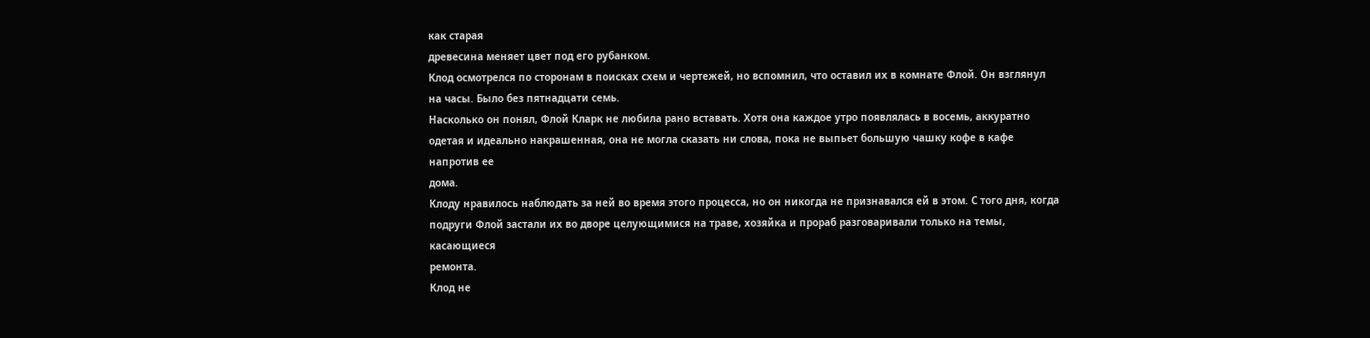как старая
древесина меняет цвет под его рубанком.
Клод осмотрелся по сторонам в поисках схем и чертежей, но вспомнил, что оставил их в комнате Флой. Он взглянул
на часы. Было без пятнадцати семь.
Насколько он понял, Флой Кларк не любила рано вставать. Хотя она каждое утро появлялась в восемь, аккуратно
одетая и идеально накрашенная, она не могла сказать ни слова, пока не выпьет большую чашку кофе в кафе напротив ее
дома.
Клоду нравилось наблюдать за ней во время этого процесса, но он никогда не признавался ей в этом. С того дня, когда
подруги Флой застали их во дворе целующимися на траве, хозяйка и прораб разговаривали только на темы, касающиеся
ремонта.
Клод не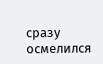сразу осмелился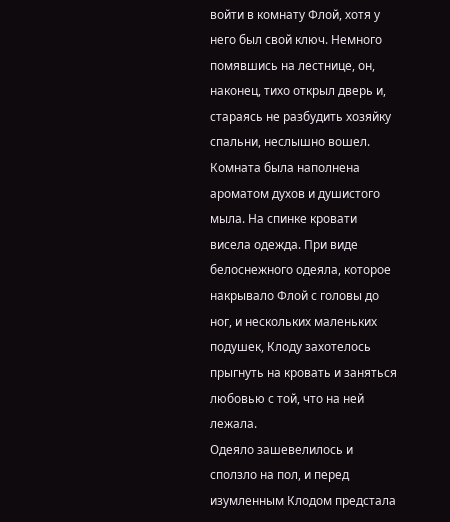войти в комнату Флой, хотя у него был свой ключ. Немного помявшись на лестнице, он,
наконец, тихо открыл дверь и, стараясь не разбудить хозяйку спальни, неслышно вошел.
Комната была наполнена ароматом духов и душистого мыла. На спинке кровати висела одежда. При виде
белоснежного одеяла, которое накрывало Флой с головы до ног, и нескольких маленьких подушек, Клоду захотелось
прыгнуть на кровать и заняться любовью с той, что на ней лежала.
Одеяло зашевелилось и сползло на пол, и перед изумленным Клодом предстала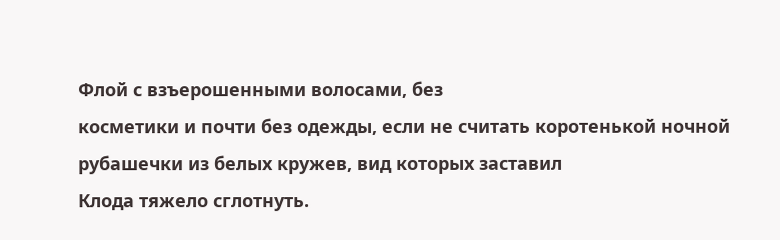Флой с взъерошенными волосами, без
косметики и почти без одежды, если не считать коротенькой ночной рубашечки из белых кружев, вид которых заставил
Клода тяжело сглотнуть.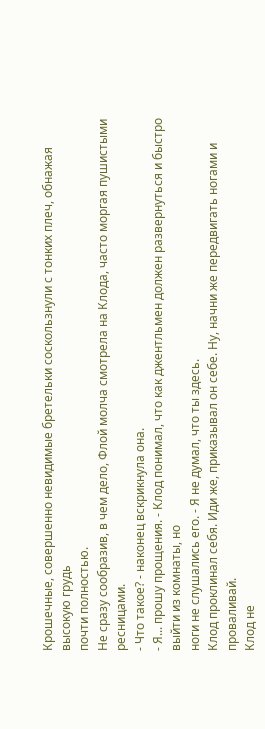Крошечные, совершенно невидимые бретельки соскользнули с тонких плеч, обнажая высокую грудь
почти полностью.
Не сразу сообразив, в чем дело, Флой молча смотрела на Клода, часто моргая пушистыми ресницами.
- Что такое? - наконец вскрикнула она.
- Я... прошу прощения. - Клод понимал, что как джентльмен должен развернуться и быстро выйти из комнаты, но
ноги не слушались его. - Я не думал, что ты здесь.
Клод проклинал себя. Иди же, приказывал он себе. Ну, начни же передвигать ногами и проваливай.
Клод не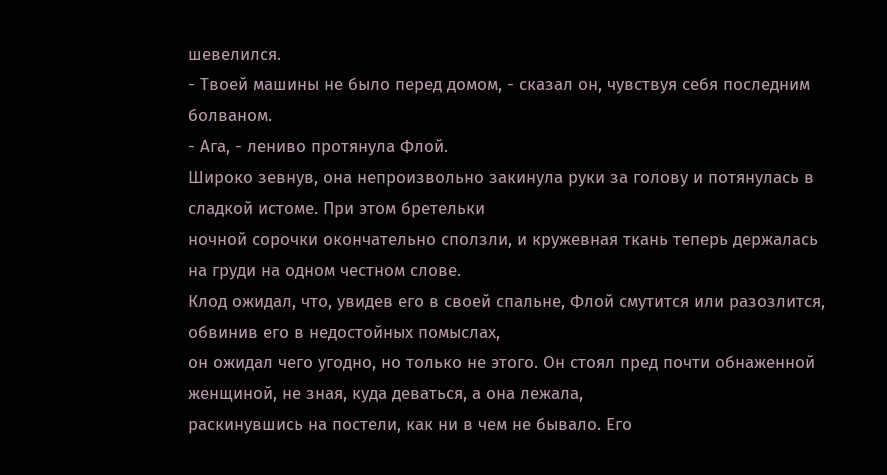шевелился.
- Твоей машины не было перед домом, - сказал он, чувствуя себя последним болваном.
- Ага, - лениво протянула Флой.
Широко зевнув, она непроизвольно закинула руки за голову и потянулась в сладкой истоме. При этом бретельки
ночной сорочки окончательно сползли, и кружевная ткань теперь держалась на груди на одном честном слове.
Клод ожидал, что, увидев его в своей спальне, Флой смутится или разозлится, обвинив его в недостойных помыслах,
он ожидал чего угодно, но только не этого. Он стоял пред почти обнаженной женщиной, не зная, куда деваться, а она лежала,
раскинувшись на постели, как ни в чем не бывало. Его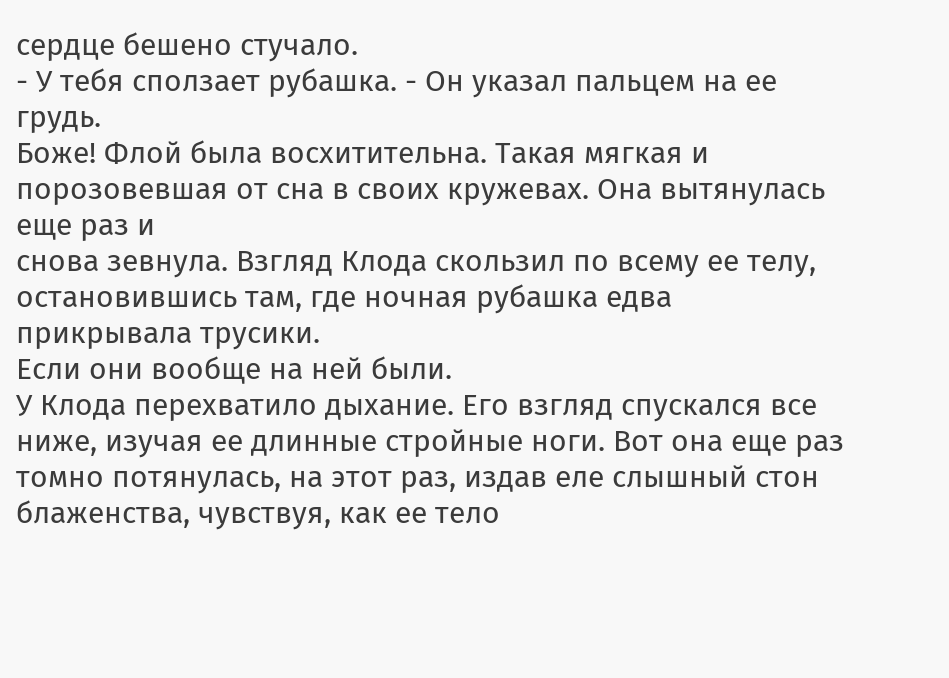сердце бешено стучало.
- У тебя сползает рубашка. - Он указал пальцем на ее грудь.
Боже! Флой была восхитительна. Такая мягкая и порозовевшая от сна в своих кружевах. Она вытянулась еще раз и
снова зевнула. Взгляд Клода скользил по всему ее телу, остановившись там, где ночная рубашка едва прикрывала трусики.
Если они вообще на ней были.
У Клода перехватило дыхание. Его взгляд спускался все ниже, изучая ее длинные стройные ноги. Вот она еще раз
томно потянулась, на этот раз, издав еле слышный стон блаженства, чувствуя, как ее тело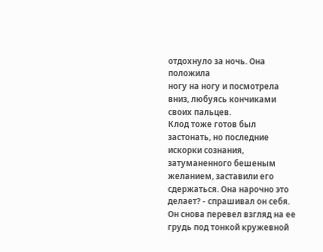отдохнуло за ночь. Она положила
ногу на ногу и посмотрела вниз, любуясь кончиками своих пальцев.
Клод тоже готов был застонать, но последние искорки сознания, затуманенного бешеным желанием, заставили его
сдержаться. Она нарочно это делает? - спрашивал он себя. Он снова перевел взгляд на ее грудь под тонкой кружевной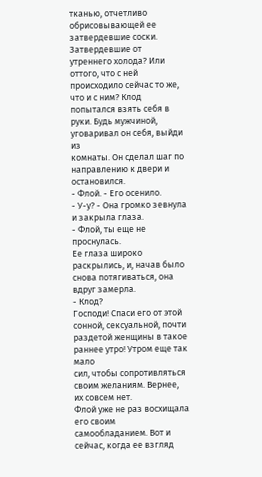тканью, отчетливо обрисовывающей ее затвердевшие соски. Затвердевшие от утреннего холода? Или оттого, что с ней
происходило сейчас то же, что и с ним? Клод попытался взять себя в руки. Будь мужчиной, уговаривал он себя, выйди из
комнаты. Он сделал шаг по направлению к двери и остановился.
- Флой. - Его осенило.
- У-у? - Она громко зевнула и закрыла глаза.
- Флой, ты еще не проснулась.
Ее глаза широко раскрылись, и, начав было снова потягиваться, она вдруг замерла.
- Клод?
Господи! Спаси его от этой сонной, сексуальной, почти раздетой женщины в такое раннее утро! Утром еще так мало
сил, чтобы сопротивляться своим желаниям. Вернее, их совсем нет.
Флой уже не раз восхищала его своим самообладанием. Вот и сейчас, когда ее взгляд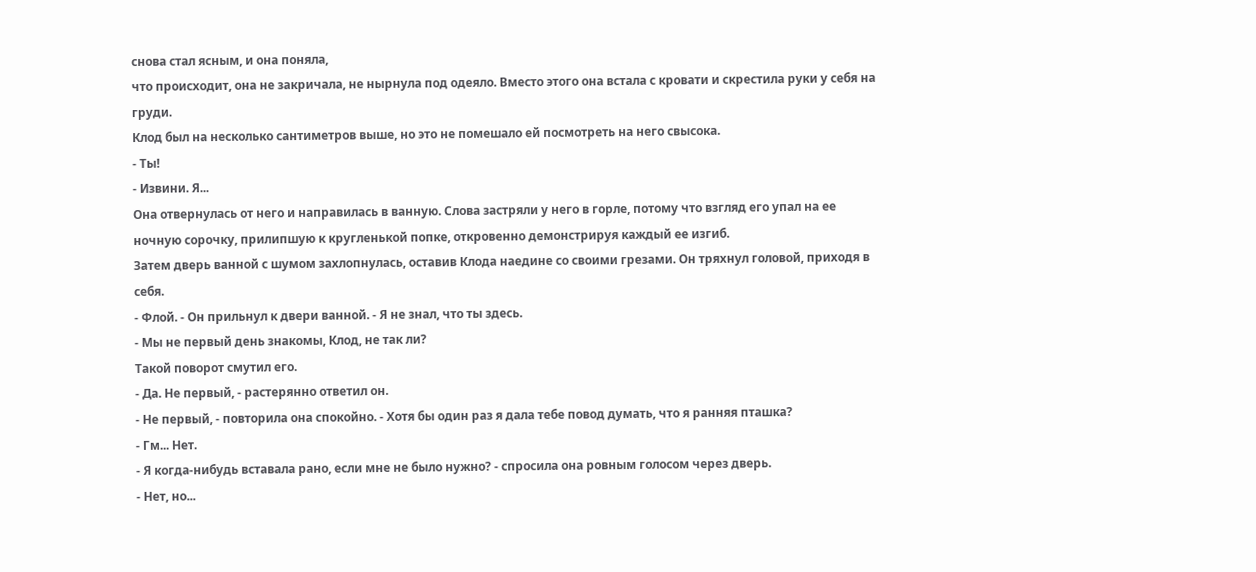снова стал ясным, и она поняла,
что происходит, она не закричала, не нырнула под одеяло. Вместо этого она встала с кровати и скрестила руки у себя на
груди.
Клод был на несколько сантиметров выше, но это не помешало ей посмотреть на него свысока.
- Ты!
- Извини. Я...
Она отвернулась от него и направилась в ванную. Слова застряли у него в горле, потому что взгляд его упал на ее
ночную сорочку, прилипшую к кругленькой попке, откровенно демонстрируя каждый ее изгиб.
Затем дверь ванной с шумом захлопнулась, оставив Клода наедине со своими грезами. Он тряхнул головой, приходя в
себя.
- Флой. - Он прильнул к двери ванной. - Я не знал, что ты здесь.
- Мы не первый день знакомы, Клод, не так ли?
Такой поворот смутил его.
- Да. Не первый, - растерянно ответил он.
- Не первый, - повторила она спокойно. - Хотя бы один раз я дала тебе повод думать, что я ранняя пташка?
- Гм... Нет.
- Я когда-нибудь вставала рано, если мне не было нужно? - спросила она ровным голосом через дверь.
- Нет, но...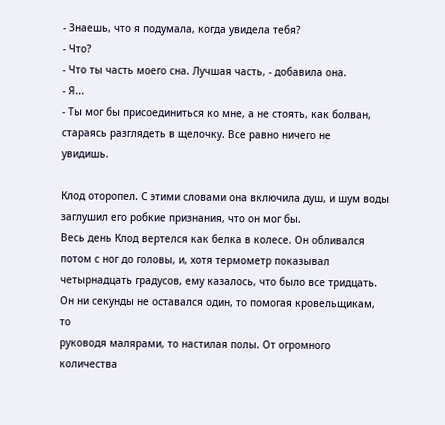- Знаешь, что я подумала, когда увидела тебя?
- Что?
- Что ты часть моего сна. Лучшая часть, - добавила она.
- Я...
- Ты мог бы присоединиться ко мне, а не стоять, как болван, стараясь разглядеть в щелочку. Все равно ничего не
увидишь.

Клод оторопел. С этими словами она включила душ, и шум воды заглушил его робкие признания, что он мог бы.
Весь день Клод вертелся как белка в колесе. Он обливался потом с ног до головы, и, хотя термометр показывал
четырнадцать градусов, ему казалось, что было все тридцать. Он ни секунды не оставался один, то помогая кровельщикам, то
руководя малярами, то настилая полы. От огромного количества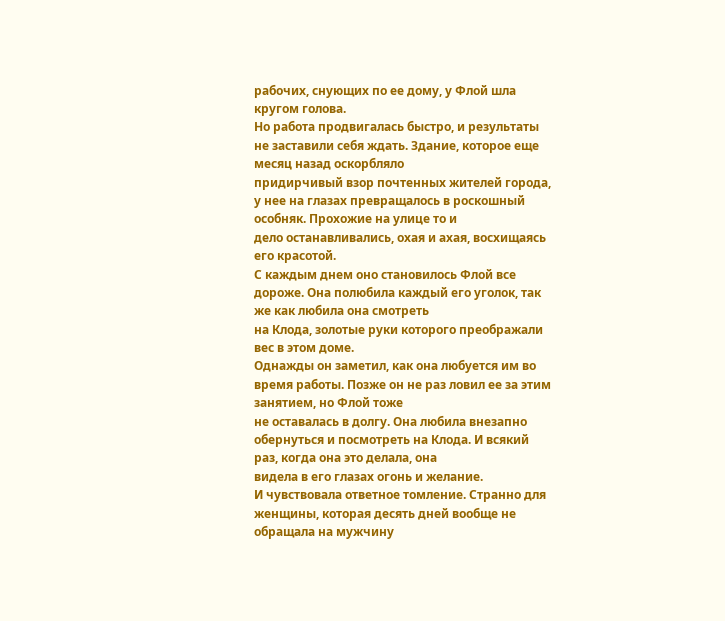рабочих, снующих по ее дому, у Флой шла кругом голова.
Но работа продвигалась быстро, и результаты не заставили себя ждать. Здание, которое еще месяц назад оскорбляло
придирчивый взор почтенных жителей города, у нее на глазах превращалось в роскошный особняк. Прохожие на улице то и
дело останавливались, охая и ахая, восхищаясь его красотой.
С каждым днем оно становилось Флой все дороже. Она полюбила каждый его уголок, так же как любила она смотреть
на Клода, золотые руки которого преображали вес в этом доме.
Однажды он заметил, как она любуется им во время работы. Позже он не раз ловил ее за этим занятием, но Флой тоже
не оставалась в долгу. Она любила внезапно обернуться и посмотреть на Клода. И всякий раз, когда она это делала, она
видела в его глазах огонь и желание.
И чувствовала ответное томление. Странно для женщины, которая десять дней вообще не обращала на мужчину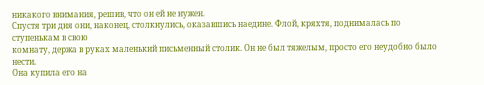никакого внимания, решив, что он ей не нужен.
Спустя три дня они, наконец, столкнулись, оказавшись наедине. Флой, кряхтя, поднималась по ступенькам в свою
комнату, держа в руках маленький письменный столик. Он не был тяжелым, просто его неудобно было нести.
Она купила его на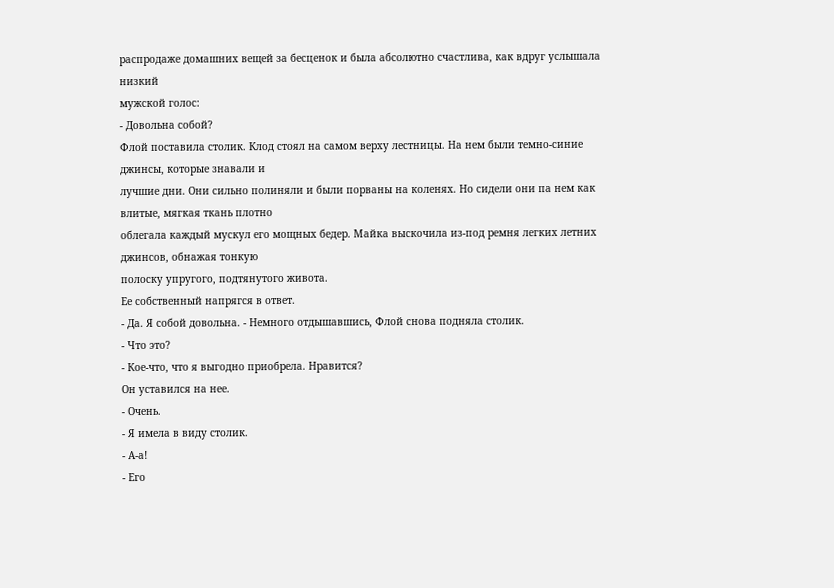распродаже домашних вещей за бесценок и была абсолютно счастлива, как вдруг услышала низкий
мужской голос:
- Довольна собой?
Флой поставила столик. Клод стоял на самом верху лестницы. На нем были темно-синие джинсы, которые знавали и
лучшие дни. Они сильно полиняли и были порваны на коленях. Но сидели они па нем как влитые, мягкая ткань плотно
облегала каждый мускул его мощных бедер. Майка выскочила из-под ремня легких летних джинсов, обнажая тонкую
полоску упругого, подтянутого живота.
Ее собственный напрягся в ответ.
- Да. Я собой довольна. - Немного отдышавшись, Флой снова подняла столик.
- Что это?
- Кое-что, что я выгодно приобрела. Нравится?
Он уставился на нее.
- Очень.
- Я имела в виду столик.
- А-а!
- Его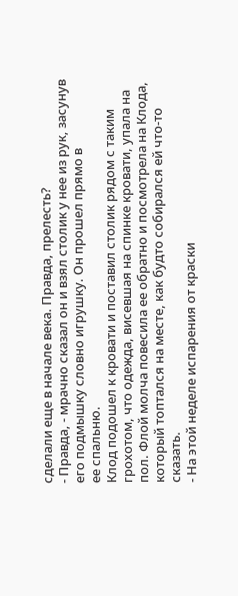сделали еще в начале века. Правда, прелесть?
- Правда, - мрачно сказал он и взял столик у нее из рук, засунув его подмышку словно игрушку. Он прошел прямо в
ее спальню.
Клод подошел к кровати и поставил столик рядом с таким грохотом, что одежда, висевшая на спинке кровати, упала на
пол. Флой молча повесила ее обратно и посмотрела на Клода, который топтался на месте, как будто собирался ей что-то
сказать.
- На этой неделе испарения от краски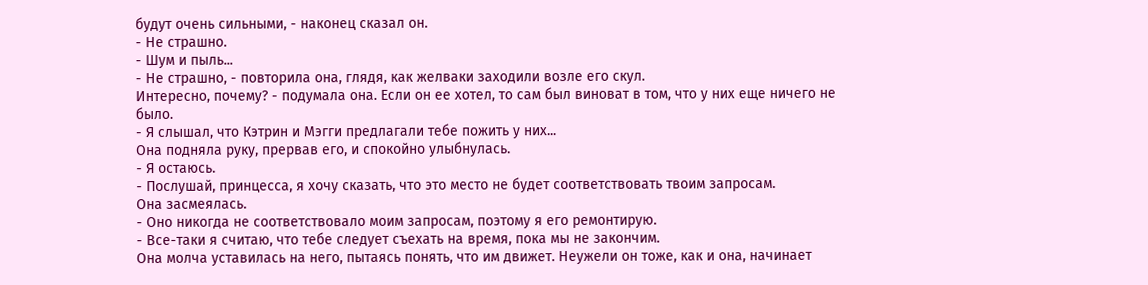будут очень сильными, - наконец сказал он.
- Не страшно.
- Шум и пыль...
- Не страшно, - повторила она, глядя, как желваки заходили возле его скул.
Интересно, почему? - подумала она. Если он ее хотел, то сам был виноват в том, что у них еще ничего не было.
- Я слышал, что Кэтрин и Мэгги предлагали тебе пожить у них...
Она подняла руку, прервав его, и спокойно улыбнулась.
- Я остаюсь.
- Послушай, принцесса, я хочу сказать, что это место не будет соответствовать твоим запросам.
Она засмеялась.
- Оно никогда не соответствовало моим запросам, поэтому я его ремонтирую.
- Все-таки я считаю, что тебе следует съехать на время, пока мы не закончим.
Она молча уставилась на него, пытаясь понять, что им движет. Неужели он тоже, как и она, начинает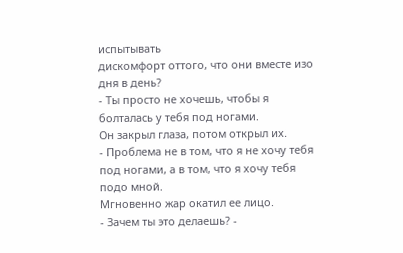испытывать
дискомфорт оттого, что они вместе изо дня в день?
- Ты просто не хочешь, чтобы я болталась у тебя под ногами.
Он закрыл глаза, потом открыл их.
- Проблема не в том, что я не хочу тебя под ногами, а в том, что я хочу тебя подо мной.
Мгновенно жар окатил ее лицо.
- Зачем ты это делаешь? -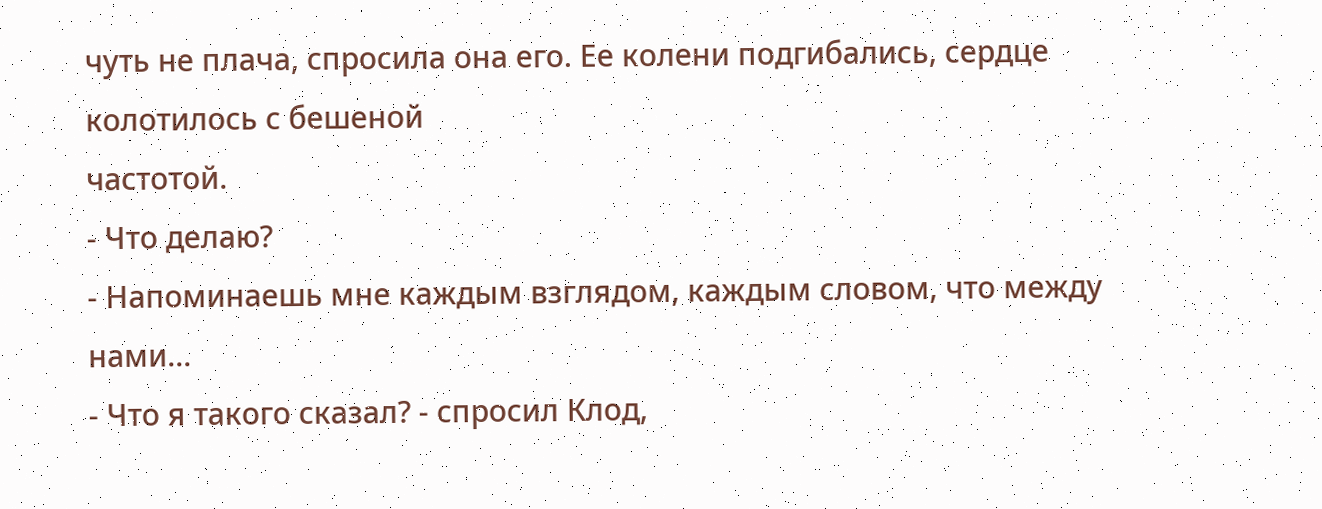чуть не плача, спросила она его. Ее колени подгибались, сердце колотилось с бешеной
частотой.
- Что делаю?
- Напоминаешь мне каждым взглядом, каждым словом, что между нами...
- Что я такого сказал? - спросил Клод,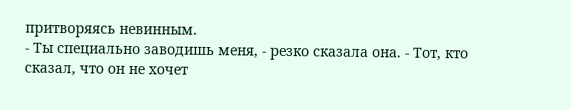притворяясь невинным.
- Ты специально заводишь меня, - резко сказала она. - Тот, кто сказал, что он не хочет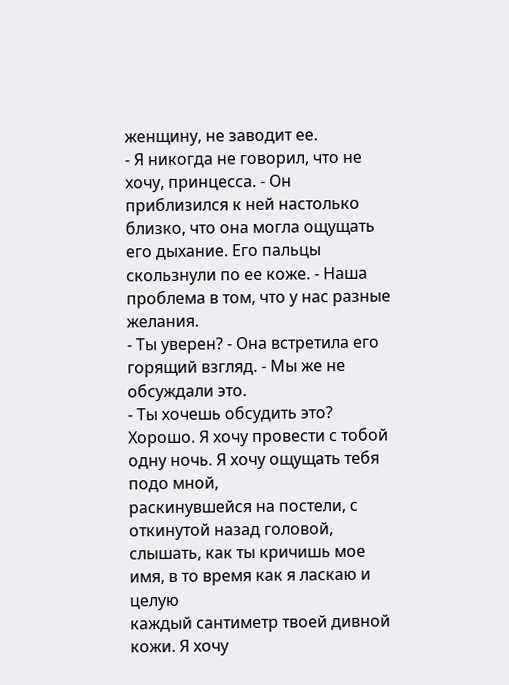женщину, не заводит ее.
- Я никогда не говорил, что не хочу, принцесса. - Он приблизился к ней настолько близко, что она могла ощущать
его дыхание. Его пальцы скользнули по ее коже. - Наша проблема в том, что у нас разные желания.
- Ты уверен? - Она встретила его горящий взгляд. - Мы же не обсуждали это.
- Ты хочешь обсудить это? Хорошо. Я хочу провести с тобой одну ночь. Я хочу ощущать тебя подо мной,
раскинувшейся на постели, с откинутой назад головой, слышать, как ты кричишь мое имя, в то время как я ласкаю и целую
каждый сантиметр твоей дивной кожи. Я хочу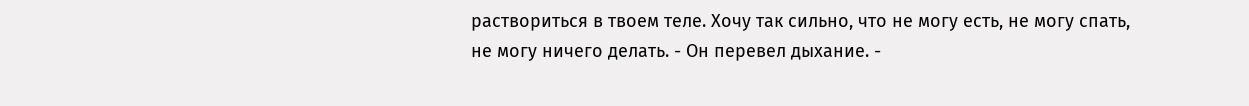раствориться в твоем теле. Хочу так сильно, что не могу есть, не могу спать,
не могу ничего делать. - Он перевел дыхание. -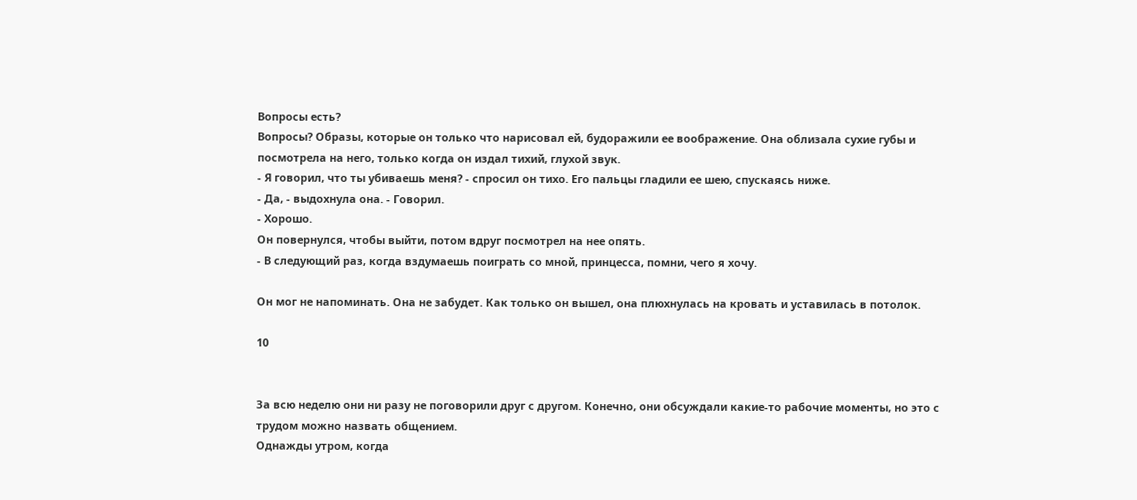Вопросы есть?
Вопросы? Образы, которые он только что нарисовал ей, будоражили ее воображение. Она облизала сухие губы и
посмотрела на него, только когда он издал тихий, глухой звук.
- Я говорил, что ты убиваешь меня? - спросил он тихо. Его пальцы гладили ее шею, спускаясь ниже.
- Да, - выдохнула она. - Говорил.
- Хорошо.
Он повернулся, чтобы выйти, потом вдруг посмотрел на нее опять.
- В следующий раз, когда вздумаешь поиграть со мной, принцесса, помни, чего я хочу.

Он мог не напоминать. Она не забудет. Как только он вышел, она плюхнулась на кровать и уставилась в потолок.

10


За всю неделю они ни разу не поговорили друг с другом. Конечно, они обсуждали какие-то рабочие моменты, но это с
трудом можно назвать общением.
Однажды утром, когда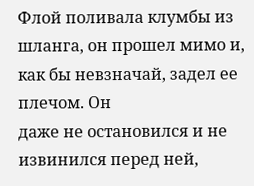Флой поливала клумбы из шланга, он прошел мимо и, как бы невзначай, задел ее плечом. Он
даже не остановился и не извинился перед ней,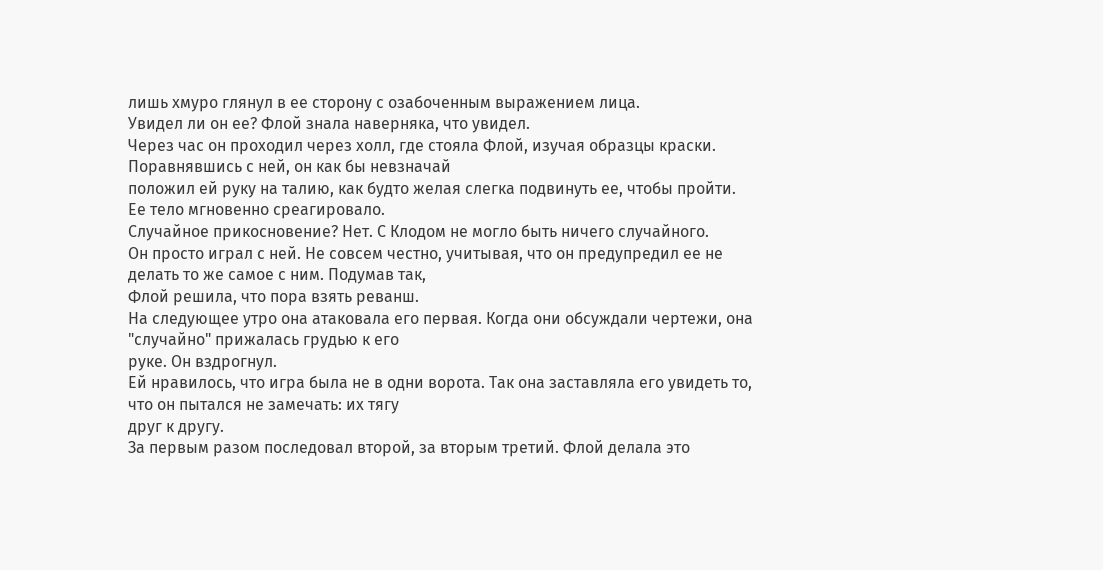лишь хмуро глянул в ее сторону с озабоченным выражением лица.
Увидел ли он ее? Флой знала наверняка, что увидел.
Через час он проходил через холл, где стояла Флой, изучая образцы краски. Поравнявшись с ней, он как бы невзначай
положил ей руку на талию, как будто желая слегка подвинуть ее, чтобы пройти.
Ее тело мгновенно среагировало.
Случайное прикосновение? Нет. С Клодом не могло быть ничего случайного.
Он просто играл с ней. Не совсем честно, учитывая, что он предупредил ее не делать то же самое с ним. Подумав так,
Флой решила, что пора взять реванш.
На следующее утро она атаковала его первая. Когда они обсуждали чертежи, она "случайно" прижалась грудью к его
руке. Он вздрогнул.
Ей нравилось, что игра была не в одни ворота. Так она заставляла его увидеть то, что он пытался не замечать: их тягу
друг к другу.
За первым разом последовал второй, за вторым третий. Флой делала это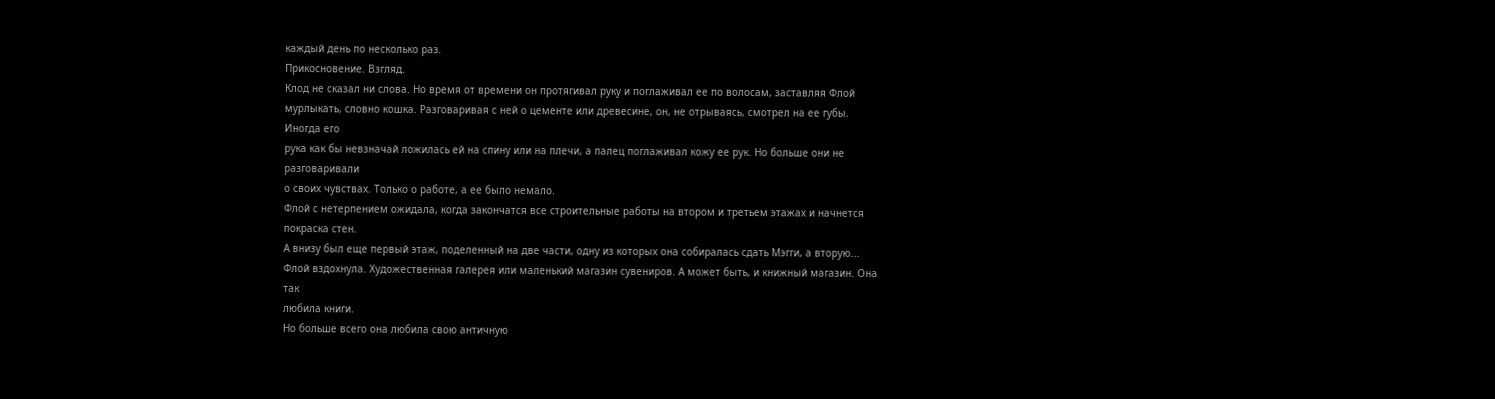каждый день по несколько раз.
Прикосновение. Взгляд.
Клод не сказал ни слова. Но время от времени он протягивал руку и поглаживал ее по волосам, заставляя Флой
мурлыкать, словно кошка. Разговаривая с ней о цементе или древесине, он, не отрываясь, смотрел на ее губы. Иногда его
рука как бы невзначай ложилась ей на спину или на плечи, а палец поглаживал кожу ее рук. Но больше они не разговаривали
о своих чувствах. Только о работе, а ее было немало.
Флой с нетерпением ожидала, когда закончатся все строительные работы на втором и третьем этажах и начнется
покраска стен.
А внизу был еще первый этаж, поделенный на две части, одну из которых она собиралась сдать Мэгги, а вторую...
Флой вздохнула. Художественная галерея или маленький магазин сувениров. А может быть, и книжный магазин. Она так
любила книги.
Но больше всего она любила свою античную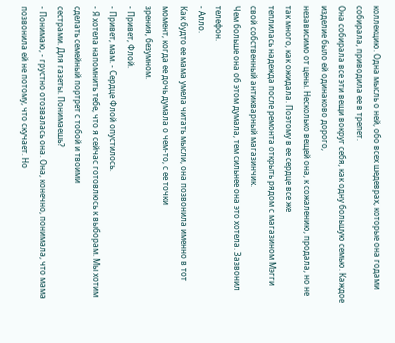коллекцию. Одна мысль о ней, обо всех шедеврах, которые она годами
собирала, приводила ее в трепет.
Она собирала все эти вещи вокруг себя, как одну большую семью. Каждое изделие было ей одинаково дорого,
независимо от цены. Несколько вещей она, к сожалению, продала, но не так много, как ожидала. Поэтому в ее сердце все же
теплилась надежда после ремонта открыть рядом с магазином Мэгги свой собственный антикварный магазинчик.
Чем больше она об этом думала, тем сильнее она это хотела. Зазвонил телефон.
- Алло.
Как будто ее мама умела читать мысли, она позвонила именно в тот момент, когда ее дочь думала о чем-то, с ее точки
зрения, безумном.
- Привет, Флой.
- Привет, мам. - Сердце Флой опустилось.
- Я хотела напомнить тебе, что я сейчас готовлюсь к выборам. Мы хотим сделать семейный портрет с тобой и твоими
сестрами. Для газеты. Понимаешь?
- Понимаю, - грустно отозвалась она. Она, конечно, понимала, что мама позвонила ей не потому, что скучает. Но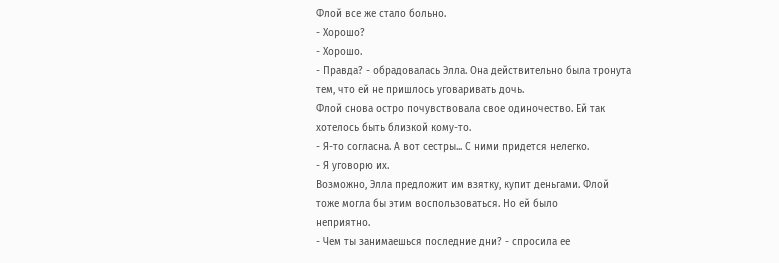Флой все же стало больно.
- Хорошо?
- Хорошо.
- Правда? - обрадовалась Элла. Она действительно была тронута тем, что ей не пришлось уговаривать дочь.
Флой снова остро почувствовала свое одиночество. Ей так хотелось быть близкой кому-то.
- Я-то согласна. А вот сестры... С ними придется нелегко.
- Я уговорю их.
Возможно, Элла предложит им взятку, купит деньгами. Флой тоже могла бы этим воспользоваться. Но ей было
неприятно.
- Чем ты занимаешься последние дни? - спросила ее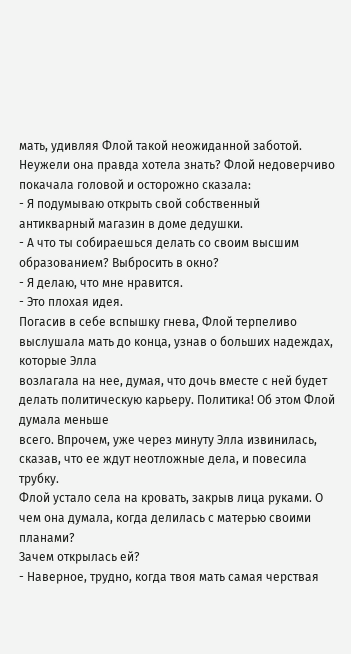мать, удивляя Флой такой неожиданной заботой.
Неужели она правда хотела знать? Флой недоверчиво покачала головой и осторожно сказала:
- Я подумываю открыть свой собственный антикварный магазин в доме дедушки.
- А что ты собираешься делать со своим высшим образованием? Выбросить в окно?
- Я делаю, что мне нравится.
- Это плохая идея.
Погасив в себе вспышку гнева, Флой терпеливо выслушала мать до конца, узнав о больших надеждах, которые Элла
возлагала на нее, думая, что дочь вместе с ней будет делать политическую карьеру. Политика! Об этом Флой думала меньше
всего. Впрочем, уже через минуту Элла извинилась, сказав, что ее ждут неотложные дела, и повесила трубку.
Флой устало села на кровать, закрыв лица руками. О чем она думала, когда делилась с матерью своими планами?
Зачем открылась ей?
- Наверное, трудно, когда твоя мать самая черствая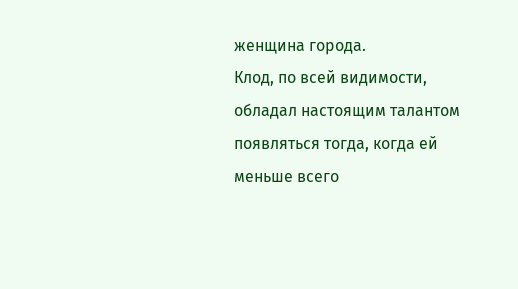женщина города.
Клод, по всей видимости, обладал настоящим талантом появляться тогда, когда ей меньше всего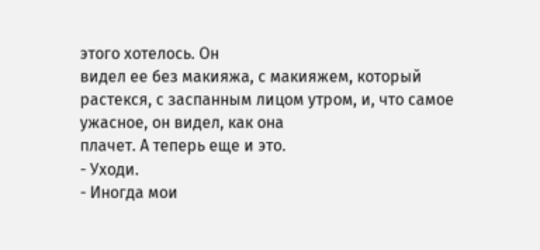этого хотелось. Он
видел ее без макияжа, с макияжем, который растекся, с заспанным лицом утром, и, что самое ужасное, он видел, как она
плачет. А теперь еще и это.
- Уходи.
- Иногда мои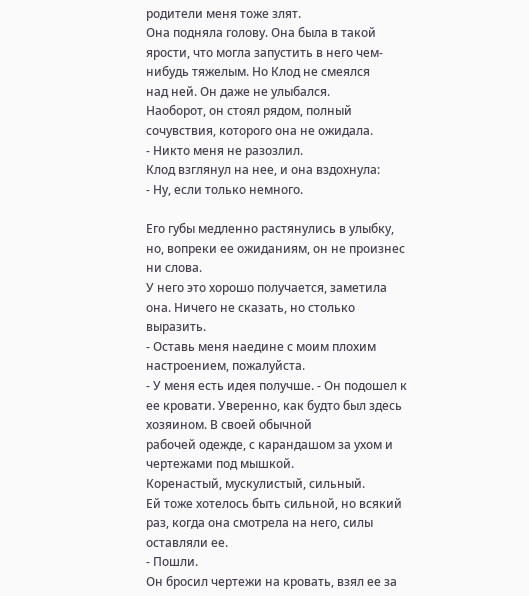родители меня тоже злят.
Она подняла голову. Она была в такой ярости, что могла запустить в него чем-нибудь тяжелым. Но Клод не смеялся
над ней. Он даже не улыбался.
Наоборот, он стоял рядом, полный сочувствия, которого она не ожидала.
- Никто меня не разозлил.
Клод взглянул на нее, и она вздохнула:
- Ну, если только немного.

Его губы медленно растянулись в улыбку, но, вопреки ее ожиданиям, он не произнес ни слова.
У него это хорошо получается, заметила она. Ничего не сказать, но столько выразить.
- Оставь меня наедине с моим плохим настроением, пожалуйста.
- У меня есть идея получше. - Он подошел к ее кровати. Уверенно, как будто был здесь хозяином. В своей обычной
рабочей одежде, с карандашом за ухом и чертежами под мышкой.
Коренастый, мускулистый, сильный.
Ей тоже хотелось быть сильной, но всякий раз, когда она смотрела на него, силы оставляли ее.
- Пошли.
Он бросил чертежи на кровать, взял ее за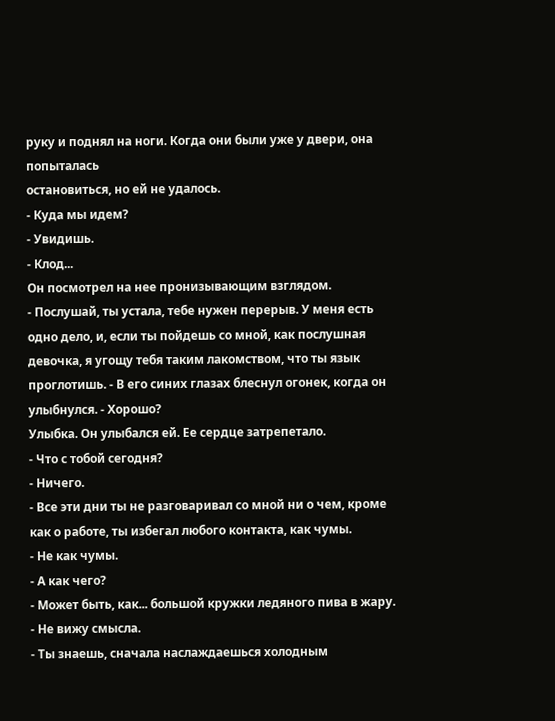руку и поднял на ноги. Когда они были уже у двери, она попыталась
остановиться, но ей не удалось.
- Куда мы идем?
- Увидишь.
- Клод...
Он посмотрел на нее пронизывающим взглядом.
- Послушай, ты устала, тебе нужен перерыв. У меня есть одно дело, и, если ты пойдешь со мной, как послушная
девочка, я угощу тебя таким лакомством, что ты язык проглотишь. - В его синих глазах блеснул огонек, когда он
улыбнулся. - Хорошо?
Улыбка. Он улыбался ей. Ее сердце затрепетало.
- Что с тобой сегодня?
- Ничего.
- Все эти дни ты не разговаривал со мной ни о чем, кроме как о работе, ты избегал любого контакта, как чумы.
- Не как чумы.
- А как чего?
- Может быть, как... большой кружки ледяного пива в жару.
- Не вижу смысла.
- Ты знаешь, сначала наслаждаешься холодным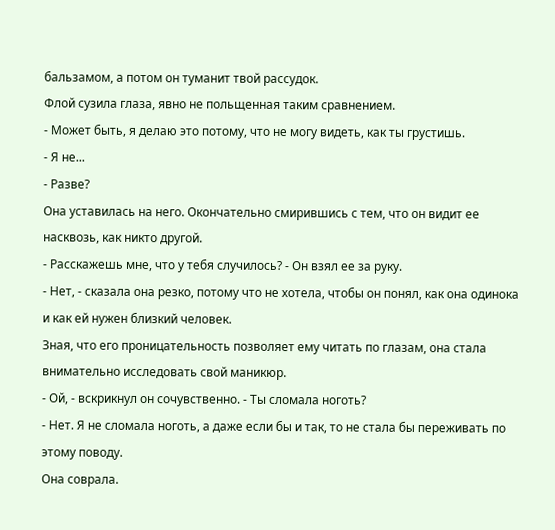бальзамом, а потом он туманит твой рассудок.
Флой сузила глаза, явно не польщенная таким сравнением.
- Может быть, я делаю это потому, что не могу видеть, как ты грустишь.
- Я не...
- Разве?
Она уставилась на него. Окончательно смирившись с тем, что он видит ее насквозь, как никто другой.
- Расскажешь мне, что у тебя случилось? - Он взял ее за руку.
- Нет, - сказала она резко, потому что не хотела, чтобы он понял, как она одинока и как ей нужен близкий человек.
Зная, что его проницательность позволяет ему читать по глазам, она стала внимательно исследовать свой маникюр.
- Ой, - вскрикнул он сочувственно. - Ты сломала ноготь?
- Нет. Я не сломала ноготь, а даже если бы и так, то не стала бы переживать по этому поводу.
Она соврала.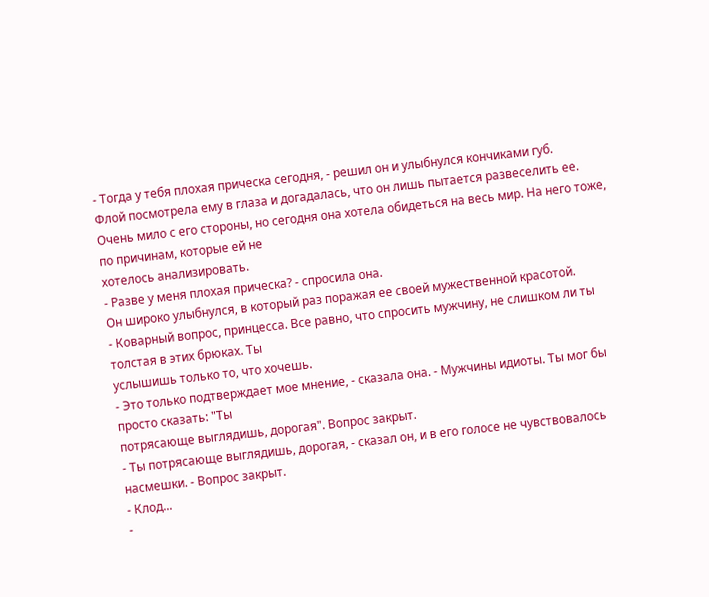- Тогда у тебя плохая прическа сегодня, - решил он и улыбнулся кончиками губ.
Флой посмотрела ему в глаза и догадалась, что он лишь пытается развеселить ее.
Очень мило с его стороны, но сегодня она хотела обидеться на весь мир. На него тоже, по причинам, которые ей не
хотелось анализировать.
- Разве у меня плохая прическа? - спросила она.
Он широко улыбнулся, в который раз поражая ее своей мужественной красотой.
- Коварный вопрос, принцесса. Все равно, что спросить мужчину, не слишком ли ты толстая в этих брюках. Ты
услышишь только то, что хочешь.
- Это только подтверждает мое мнение, - сказала она. - Мужчины идиоты. Ты мог бы просто сказать: "Ты
потрясающе выглядишь, дорогая". Вопрос закрыт.
- Ты потрясающе выглядишь, дорогая, - сказал он, и в его голосе не чувствовалось насмешки. - Вопрос закрыт.
- Клод...
-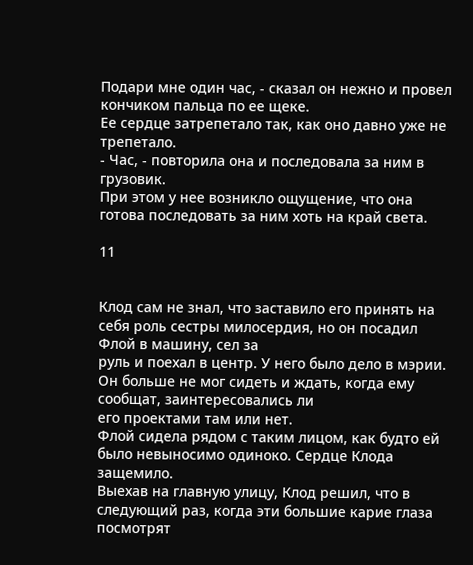Подари мне один час, - сказал он нежно и провел кончиком пальца по ее щеке.
Ее сердце затрепетало так, как оно давно уже не трепетало.
- Час, - повторила она и последовала за ним в грузовик.
При этом у нее возникло ощущение, что она готова последовать за ним хоть на край света.

11


Клод сам не знал, что заставило его принять на себя роль сестры милосердия, но он посадил Флой в машину, сел за
руль и поехал в центр. У него было дело в мэрии. Он больше не мог сидеть и ждать, когда ему сообщат, заинтересовались ли
его проектами там или нет.
Флой сидела рядом с таким лицом, как будто ей было невыносимо одиноко. Сердце Клода защемило.
Выехав на главную улицу, Клод решил, что в следующий раз, когда эти большие карие глаза посмотрят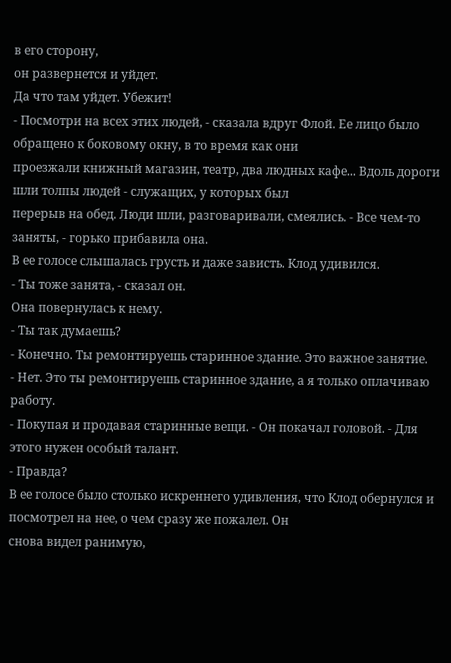в его сторону,
он развернется и уйдет.
Да что там уйдет. Убежит!
- Посмотри на всех этих людей, - сказала вдруг Флой. Ее лицо было обращено к боковому окну, в то время как они
проезжали книжный магазин, театр, два людных кафе... Вдоль дороги шли толпы людей - служащих, у которых был
перерыв на обед. Люди шли, разговаривали, смеялись. - Все чем-то заняты, - горько прибавила она.
В ее голосе слышалась грусть и даже зависть. Клод удивился.
- Ты тоже занята, - сказал он.
Она повернулась к нему.
- Ты так думаешь?
- Конечно. Ты ремонтируешь старинное здание. Это важное занятие.
- Нет. Это ты ремонтируешь старинное здание, а я только оплачиваю работу.
- Покупая и продавая старинные вещи. - Он покачал головой. - Для этого нужен особый талант.
- Правда?
В ее голосе было столько искреннего удивления, что Клод обернулся и посмотрел на нее, о чем сразу же пожалел. Он
снова видел ранимую,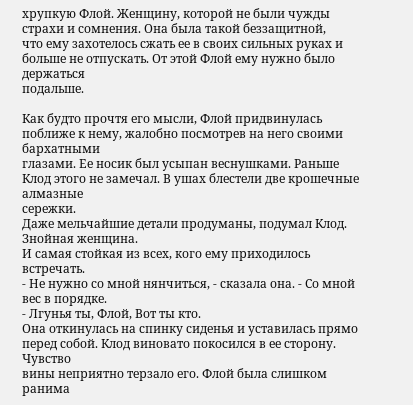хрупкую Флой. Женщину, которой не были чужды страхи и сомнения. Она была такой беззащитной,
что ему захотелось сжать ее в своих сильных руках и больше не отпускать. От этой Флой ему нужно было держаться
подальше.

Как будто прочтя его мысли, Флой придвинулась поближе к нему, жалобно посмотрев на него своими бархатными
глазами. Ее носик был усыпан веснушками. Раньше Клод этого не замечал. В ушах блестели две крошечные алмазные
сережки.
Даже мельчайшие детали продуманы, подумал Клод. Знойная женщина.
И самая стойкая из всех, кого ему приходилось встречать.
- Не нужно со мной нянчиться, - сказала она. - Со мной вес в порядке.
- Лгунья ты, Флой, Вот ты кто.
Она откинулась на спинку сиденья и уставилась прямо перед собой. Клод виновато покосился в ее сторону. Чувство
вины неприятно терзало его. Флой была слишком ранима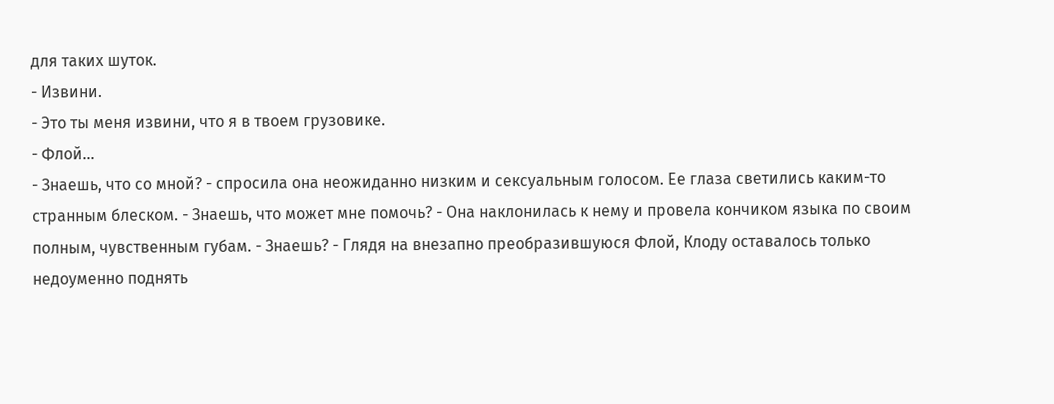для таких шуток.
- Извини.
- Это ты меня извини, что я в твоем грузовике.
- Флой...
- Знаешь, что со мной? - спросила она неожиданно низким и сексуальным голосом. Ее глаза светились каким-то
странным блеском. - Знаешь, что может мне помочь? - Она наклонилась к нему и провела кончиком языка по своим
полным, чувственным губам. - Знаешь? - Глядя на внезапно преобразившуюся Флой, Клоду оставалось только
недоуменно поднять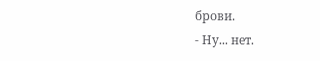брови.
- Ну... нет.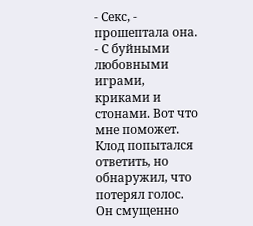- Секс, - прошептала она. - С буйными любовными играми, криками и стонами. Вот что мне поможет.
Клод попытался ответить, но обнаружил, что потерял голос. Он смущенно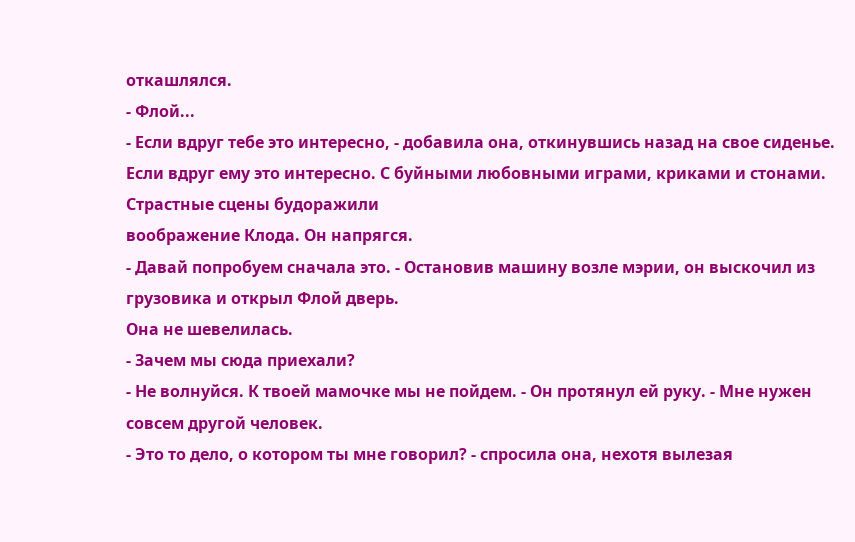откашлялся.
- Флой...
- Если вдруг тебе это интересно, - добавила она, откинувшись назад на свое сиденье.
Если вдруг ему это интересно. С буйными любовными играми, криками и стонами. Страстные сцены будоражили
воображение Клода. Он напрягся.
- Давай попробуем сначала это. - Остановив машину возле мэрии, он выскочил из грузовика и открыл Флой дверь.
Она не шевелилась.
- Зачем мы сюда приехали?
- Не волнуйся. К твоей мамочке мы не пойдем. - Он протянул ей руку. - Мне нужен совсем другой человек.
- Это то дело, о котором ты мне говорил? - спросила она, нехотя вылезая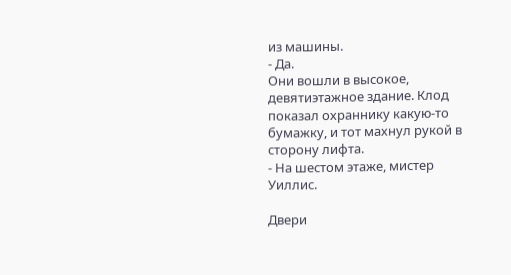из машины.
- Да.
Они вошли в высокое, девятиэтажное здание. Клод показал охраннику какую-то бумажку, и тот махнул рукой в
сторону лифта.
- На шестом этаже, мистер Уиллис.

Двери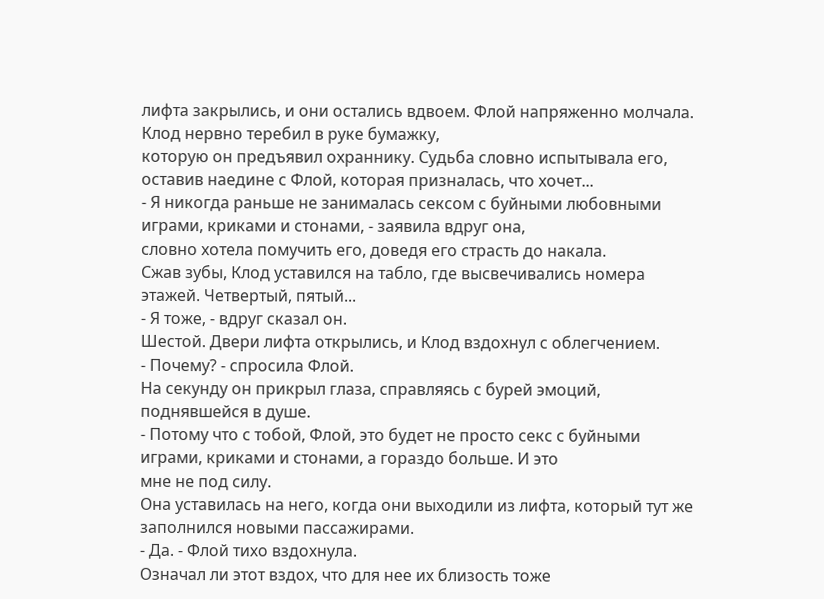лифта закрылись, и они остались вдвоем. Флой напряженно молчала. Клод нервно теребил в руке бумажку,
которую он предъявил охраннику. Судьба словно испытывала его, оставив наедине с Флой, которая призналась, что хочет...
- Я никогда раньше не занималась сексом с буйными любовными играми, криками и стонами, - заявила вдруг она,
словно хотела помучить его, доведя его страсть до накала.
Сжав зубы, Клод уставился на табло, где высвечивались номера этажей. Четвертый, пятый...
- Я тоже, - вдруг сказал он.
Шестой. Двери лифта открылись, и Клод вздохнул с облегчением.
- Почему? - спросила Флой.
На секунду он прикрыл глаза, справляясь с бурей эмоций, поднявшейся в душе.
- Потому что с тобой, Флой, это будет не просто секс с буйными играми, криками и стонами, а гораздо больше. И это
мне не под силу.
Она уставилась на него, когда они выходили из лифта, который тут же заполнился новыми пассажирами.
- Да. - Флой тихо вздохнула.
Означал ли этот вздох, что для нее их близость тоже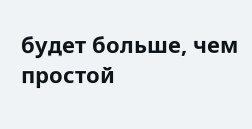будет больше, чем простой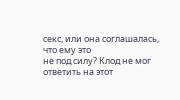секс, или она соглашалась, что ему это
не под силу? Клод не мог ответить на этот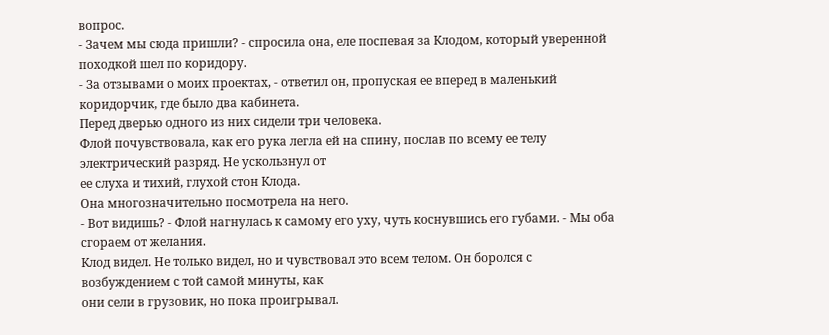вопрос.
- Зачем мы сюда пришли? - спросила она, еле поспевая за Клодом, который уверенной походкой шел по коридору.
- За отзывами о моих проектах, - ответил он, пропуская ее вперед в маленький коридорчик, где было два кабинета.
Перед дверью одного из них сидели три человека.
Флой почувствовала, как его рука легла ей на спину, послав по всему ее телу электрический разряд. Не ускользнул от
ее слуха и тихий, глухой стон Клода.
Она многозначительно посмотрела на него.
- Вот видишь? - Флой нагнулась к самому его уху, чуть коснувшись его губами. - Мы оба сгораем от желания.
Клод видел. Не только видел, но и чувствовал это всем телом. Он боролся с возбуждением с той самой минуты, как
они сели в грузовик, но пока проигрывал.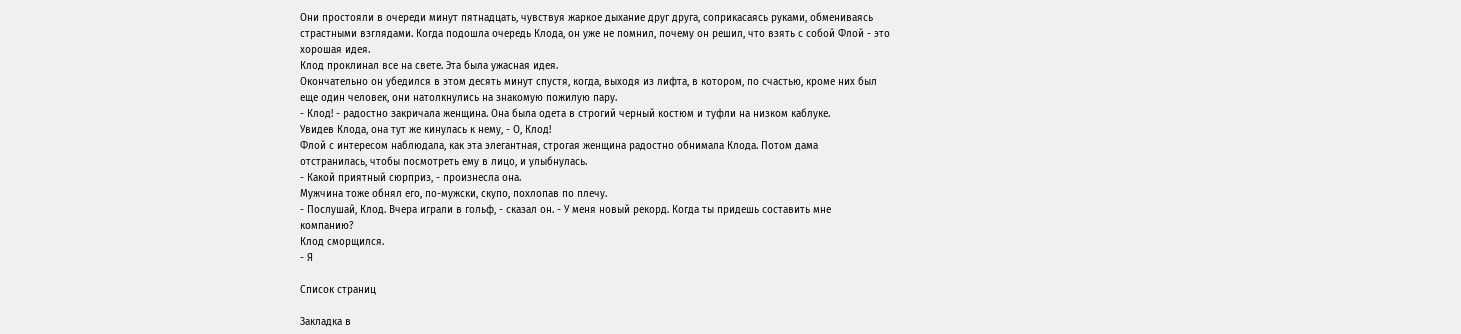Они простояли в очереди минут пятнадцать, чувствуя жаркое дыхание друг друга, соприкасаясь руками, обмениваясь
страстными взглядами. Когда подошла очередь Клода, он уже не помнил, почему он решил, что взять с собой Флой - это
хорошая идея.
Клод проклинал все на свете. Эта была ужасная идея.
Окончательно он убедился в этом десять минут спустя, когда, выходя из лифта, в котором, по счастью, кроме них был
еще один человек, они натолкнулись на знакомую пожилую пару.
- Клод! - радостно закричала женщина. Она была одета в строгий черный костюм и туфли на низком каблуке.
Увидев Клода, она тут же кинулась к нему, - О, Клод!
Флой с интересом наблюдала, как эта элегантная, строгая женщина радостно обнимала Клода. Потом дама
отстранилась, чтобы посмотреть ему в лицо, и улыбнулась.
- Какой приятный сюрприз, - произнесла она.
Мужчина тоже обнял его, по-мужски, скупо, похлопав по плечу.
- Послушай, Клод. Вчера играли в гольф, - сказал он. - У меня новый рекорд. Когда ты придешь составить мне
компанию?
Клод сморщился.
- Я

Список страниц

Закладка в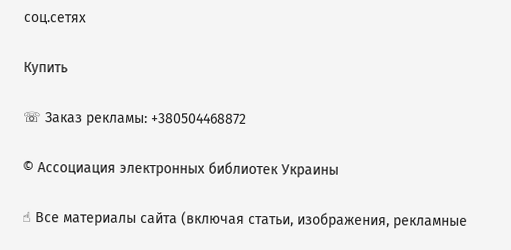соц.сетях

Купить

☏ Заказ рекламы: +380504468872

© Ассоциация электронных библиотек Украины

☝ Все материалы сайта (включая статьи, изображения, рекламные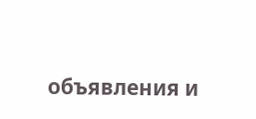объявления и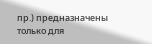пр.) предназначены только для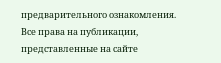предварительного ознакомления. Все права на публикации, представленные на сайте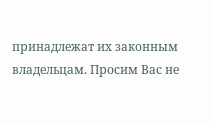принадлежат их законным владельцам. Просим Вас не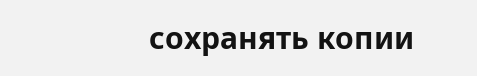сохранять копии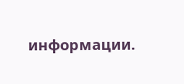информации.